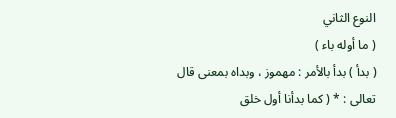النوع الثاني
( ما أوله باء )
( بدأ ) بدأ بالأمر : مهموز ، وبداه بمعنى قال تعالى : * ( كما بدأنا أول خلق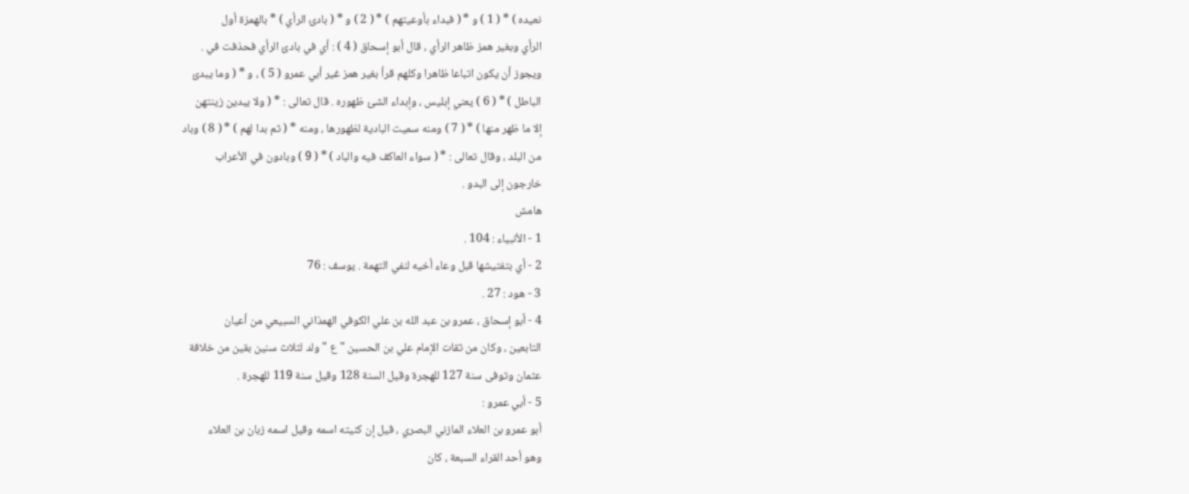نعيده ) * ( 1 ) و * ( فبداء بأوعيتهم ) * ( 2 ) و * ( بادئ الرأي ) * بالهمزة أول
الرأي وبغير همز ظاهر الرأي ، قال أبو إسحاق ( 4 ) : أي في بادئ الرأي فحذفت في .
ويجوز أن يكون اتباعا ظاهرا وكلهم قرأ بغير همز غير أبي عمرو ( 5 ) ، و * ( وما يبدئ
الباطل ) * ( 6 ) يعني إبليس ، وإبداء الشئ ظهوره . قال تعالى : * ( ولا يبدين زينتهن
إلا ما ظهر منها ) * ( 7 ) ومنه سميت البادية لظهورها ، ومنه * ( ثم بدا لهم ) * ( 8 ) وباد
من البلد ، وقال تعالى : * ( سواء العاكف فيه والباد ) * ( 9 ) وبادون في الأعراب
خارجون إلى البدو .
هامش
1 - الأنبياء : 104 .
2 - أي بتفتيشها قبل وعاء أخيه لنفي التهمة . يوسف : 76
3 - هود : 27 .
4 - أبو إسحاق ، عمرو بن عبد الله بن علي الكوفي الهمذاني السبيعي من أعيان
التابعين ، وكان من ثقات الإمام علي بن الحسين " ع " ولد لثلاث سنين بقين من خلافة
عثمان وتوفى سنة 127 للهجرة وقيل السنة 128 وقيل سنة 119 للهجرة .
5 - أبي عمرو :
أبو عمرو بن العلاء المازني البصري ، قيل إن كنيته اسمه وقيل اسمه زبان بن العلاء
وهو أحد القراء السبعة ، كان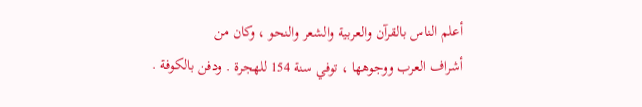أعلم الناس بالقرآن والعربية والشعر والنحو ، وكان من
أشراف العرب ووجوهها ، توفي سنة 154 للهجرة . ودفن بالكوفة .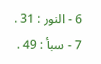6 - النور : 31 .
7 - سبأ : 49 .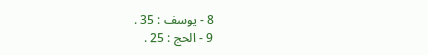8 - يوسف : 35 .
9 - الحج : 25 .